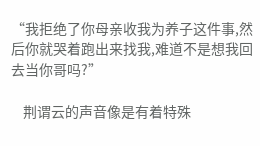“我拒绝了你母亲收我为养子这件事,然后你就哭着跑出来找我,难道不是想我回去当你哥吗?”

    荆谓云的声音像是有着特殊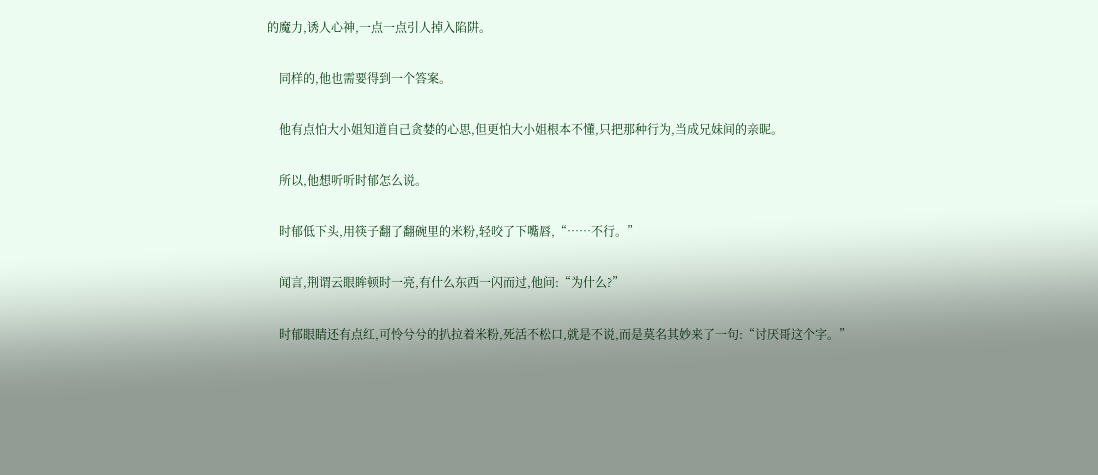的魔力,诱人心神,一点一点引人掉入陷阱。

    同样的,他也需要得到一个答案。

    他有点怕大小姐知道自己贪婪的心思,但更怕大小姐根本不懂,只把那种行为,当成兄妹间的亲昵。

    所以,他想听听时郁怎么说。

    时郁低下头,用筷子翻了翻碗里的米粉,轻咬了下嘴唇,“……不行。”

    闻言,荆谓云眼眸顿时一亮,有什么东西一闪而过,他问:“为什么?”

    时郁眼睛还有点红,可怜兮兮的扒拉着米粉,死活不松口,就是不说,而是莫名其妙来了一句:“讨厌哥这个字。”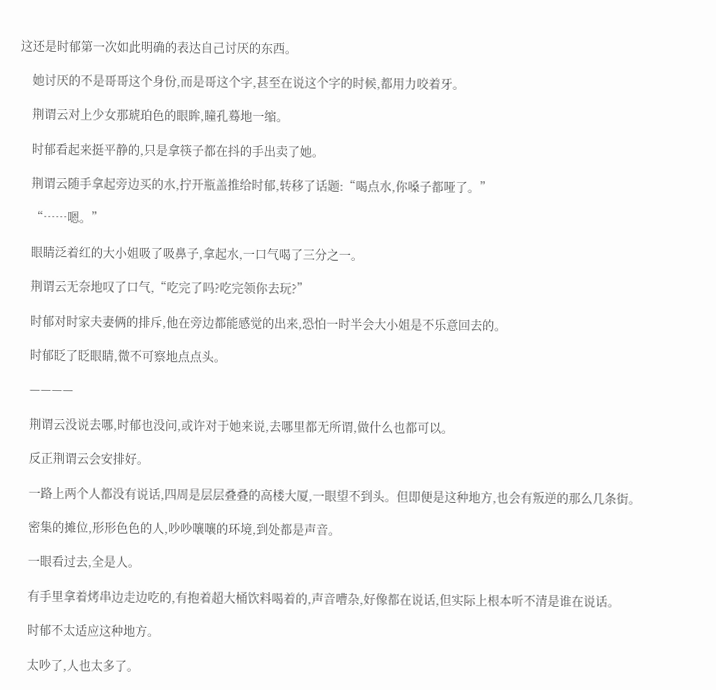这还是时郁第一次如此明确的表达自己讨厌的东西。

    她讨厌的不是哥哥这个身份,而是哥这个字,甚至在说这个字的时候,都用力咬着牙。

    荆谓云对上少女那琥珀色的眼眸,瞳孔蓦地一缩。

    时郁看起来挺平静的,只是拿筷子都在抖的手出卖了她。

    荆谓云随手拿起旁边买的水,拧开瓶盖推给时郁,转移了话题:“喝点水,你嗓子都哑了。”

    “……嗯。”

    眼睛泛着红的大小姐吸了吸鼻子,拿起水,一口气喝了三分之一。

    荆谓云无奈地叹了口气,“吃完了吗?吃完领你去玩?”

    时郁对时家夫妻俩的排斥,他在旁边都能感觉的出来,恐怕一时半会大小姐是不乐意回去的。

    时郁眨了眨眼睛,微不可察地点点头。

    ————

    荆谓云没说去哪,时郁也没问,或许对于她来说,去哪里都无所谓,做什么也都可以。

    反正荆谓云会安排好。

    一路上两个人都没有说话,四周是层层叠叠的高楼大厦,一眼望不到头。但即便是这种地方,也会有叛逆的那么几条街。

    密集的摊位,形形色色的人,吵吵嚷嚷的环境,到处都是声音。

    一眼看过去,全是人。

    有手里拿着烤串边走边吃的,有抱着超大桶饮料喝着的,声音嘈杂,好像都在说话,但实际上根本听不清是谁在说话。

    时郁不太适应这种地方。

    太吵了,人也太多了。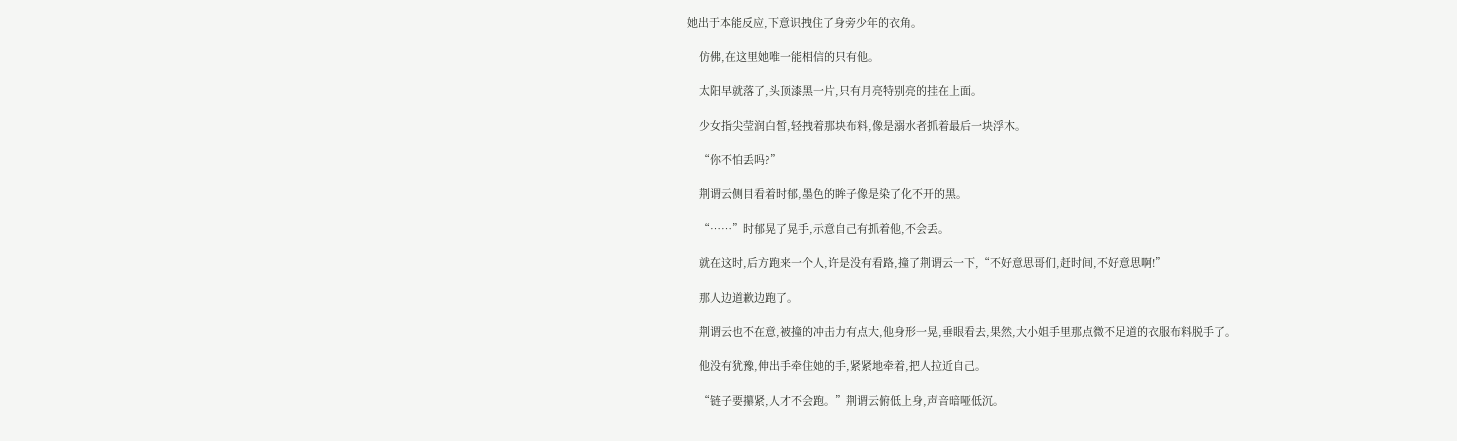她出于本能反应,下意识拽住了身旁少年的衣角。

    仿佛,在这里她唯一能相信的只有他。

    太阳早就落了,头顶漆黑一片,只有月亮特别亮的挂在上面。

    少女指尖莹润白皙,轻拽着那块布料,像是溺水者抓着最后一块浮木。

    “你不怕丢吗?”

    荆谓云侧目看着时郁,墨色的眸子像是染了化不开的黑。

    “……”时郁晃了晃手,示意自己有抓着他,不会丢。

    就在这时,后方跑来一个人,许是没有看路,撞了荆谓云一下,“不好意思哥们,赶时间,不好意思啊!”

    那人边道歉边跑了。

    荆谓云也不在意,被撞的冲击力有点大,他身形一晃,垂眼看去,果然,大小姐手里那点微不足道的衣服布料脱手了。

    他没有犹豫,伸出手牵住她的手,紧紧地牵着,把人拉近自己。

    “链子要攥紧,人才不会跑。”荆谓云俯低上身,声音暗哑低沉。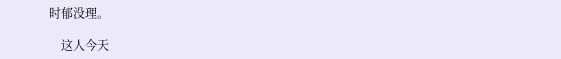时郁没理。

    这人今天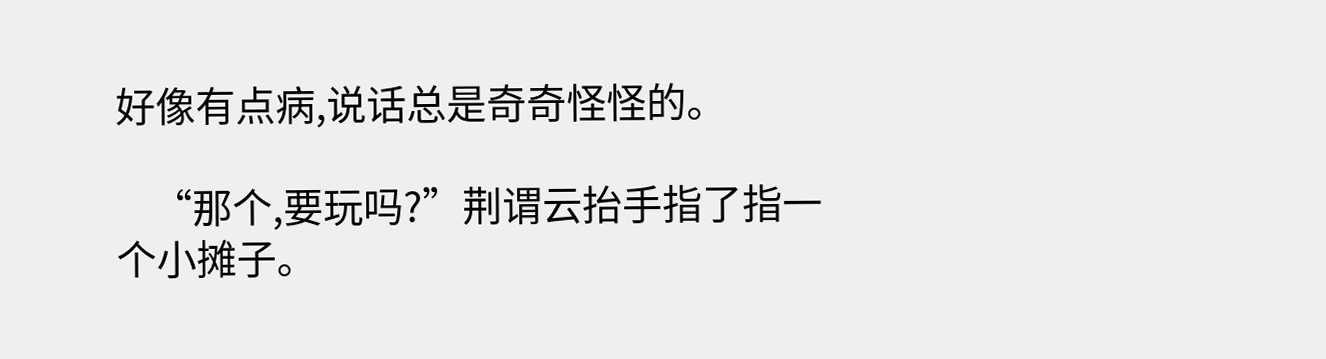好像有点病,说话总是奇奇怪怪的。

    “那个,要玩吗?”荆谓云抬手指了指一个小摊子。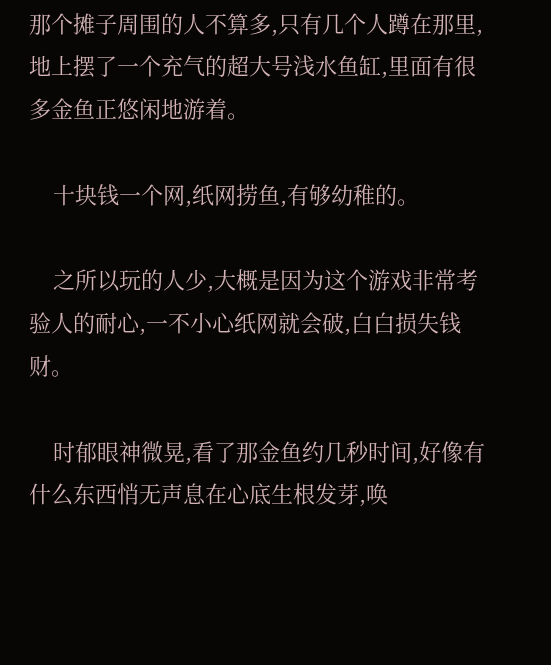那个摊子周围的人不算多,只有几个人蹲在那里,地上摆了一个充气的超大号浅水鱼缸,里面有很多金鱼正悠闲地游着。

    十块钱一个网,纸网捞鱼,有够幼稚的。

    之所以玩的人少,大概是因为这个游戏非常考验人的耐心,一不小心纸网就会破,白白损失钱财。

    时郁眼神微晃,看了那金鱼约几秒时间,好像有什么东西悄无声息在心底生根发芽,唤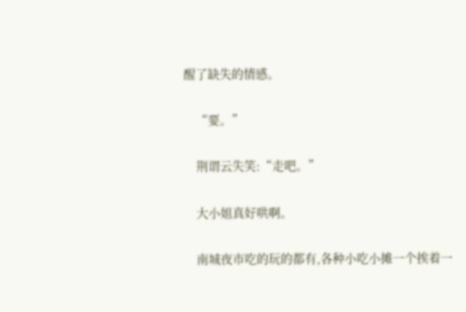醒了缺失的情感。

    “要。”

    荆谓云失笑:“走吧。”

    大小姐真好哄啊。

    南城夜市吃的玩的都有,各种小吃小摊一个挨着一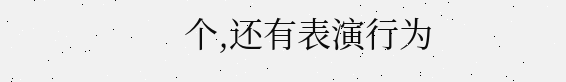个,还有表演行为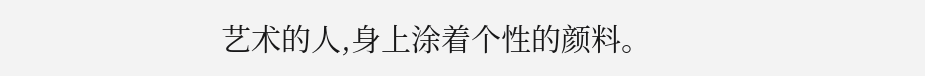艺术的人,身上涂着个性的颜料。